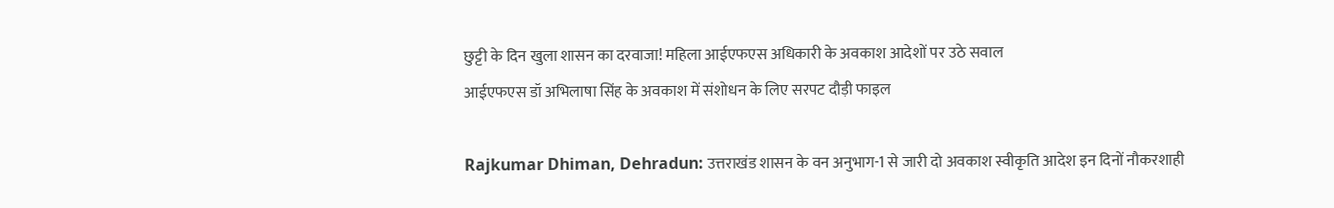छुट्टी के दिन खुला शासन का दरवाजा! महिला आईएफएस अधिकारी के अवकाश आदेशों पर उठे सवाल
आईएफएस डॉ अभिलाषा सिंह के अवकाश में संशोधन के लिए सरपट दौड़ी फाइल

Rajkumar Dhiman, Dehradun: उत्तराखंड शासन के वन अनुभाग-1 से जारी दो अवकाश स्वीकृति आदेश इन दिनों नौकरशाही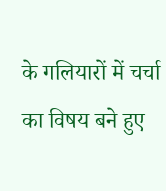के गलियारों में चर्चा का विषय बने हुए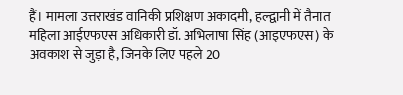हैं। मामला उत्तराखंड वानिकी प्रशिक्षण अकादमी, हल्द्वानी में तैनात महिला आईएफएस अधिकारी डॉ. अभिलाषा सिंह (आइएफएस) के अवकाश से जुड़ा है, जिनके लिए पहले 20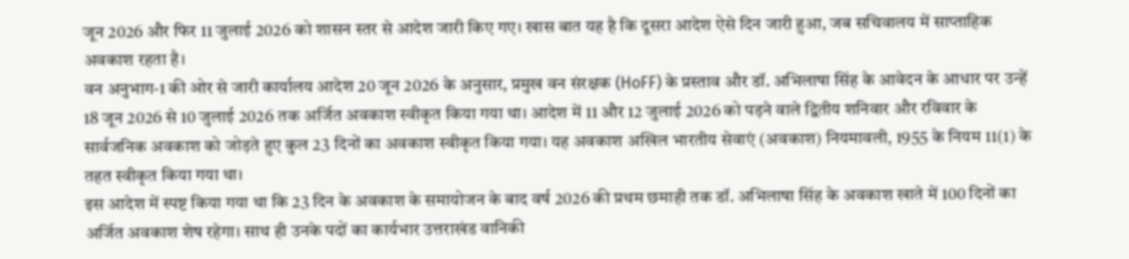जून 2026 और फिर 11 जुलाई 2026 को शासन स्तर से आदेश जारी किए गए। खास बात यह है कि दूसरा आदेश ऐसे दिन जारी हुआ, जब सचिवालय में साप्ताहिक अवकाश रहता है।
वन अनुभाग-1 की ओर से जारी कार्यालय आदेश 20 जून 2026 के अनुसार, प्रमुख वन संरक्षक (HoFF) के प्रस्ताव और डॉ. अभिलाषा सिंह के आवेदन के आधार पर उन्हें 18 जून 2026 से 10 जुलाई 2026 तक अर्जित अवकाश स्वीकृत किया गया था। आदेश में 11 और 12 जुलाई 2026 को पड़ने वाले द्वितीय शनिवार और रविवार के सार्वजनिक अवकाश को जोड़ते हुए कुल 23 दिनों का अवकाश स्वीकृत किया गया। यह अवकाश अखिल भारतीय सेवाएं (अवकाश) नियमावली, 1955 के नियम 11(1) के तहत स्वीकृत किया गया था।
इस आदेश में स्पष्ट किया गया था कि 23 दिन के अवकाश के समायोजन के बाद वर्ष 2026 की प्रथम छमाही तक डॉ. अभिलाषा सिंह के अवकाश खाते में 100 दिनों का अर्जित अवकाश शेष रहेगा। साथ ही उनके पदों का कार्यभार उत्तराखंड वानिकी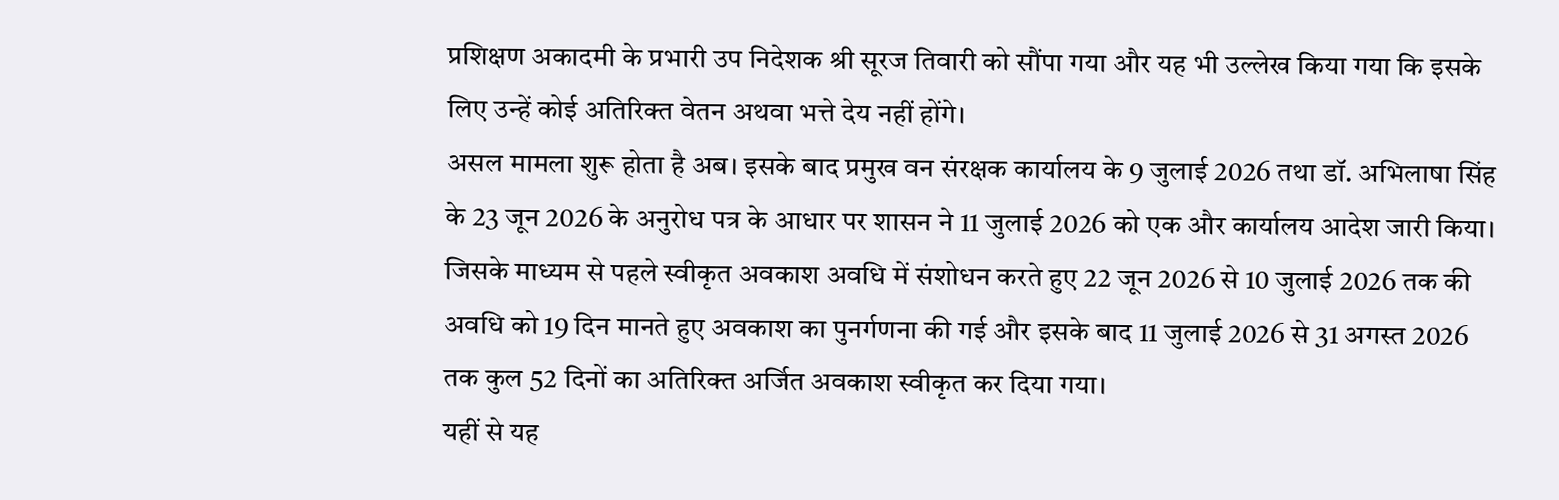प्रशिक्षण अकादमी के प्रभारी उप निदेशक श्री सूरज तिवारी को सौंपा गया और यह भी उल्लेख किया गया कि इसके लिए उन्हें कोई अतिरिक्त वेतन अथवा भत्ते देय नहीं होंगे।
असल मामला शुरू होता है अब। इसके बाद प्रमुख वन संरक्षक कार्यालय के 9 जुलाई 2026 तथा डॉ. अभिलाषा सिंह के 23 जून 2026 के अनुरोध पत्र के आधार पर शासन ने 11 जुलाई 2026 को एक और कार्यालय आदेश जारी किया। जिसके माध्यम से पहले स्वीकृत अवकाश अवधि में संशोधन करते हुए 22 जून 2026 से 10 जुलाई 2026 तक की अवधि को 19 दिन मानते हुए अवकाश का पुनर्गणना की गई और इसके बाद 11 जुलाई 2026 से 31 अगस्त 2026 तक कुल 52 दिनों का अतिरिक्त अर्जित अवकाश स्वीकृत कर दिया गया।
यहीं से यह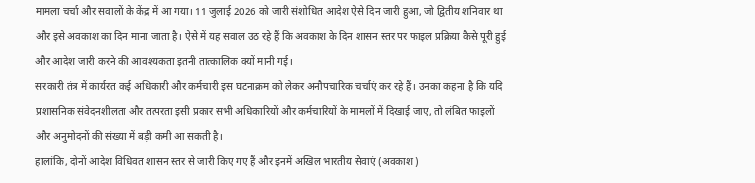मामला चर्चा और सवालों के केंद्र में आ गया। 11 जुलाई 2026 को जारी संशोधित आदेश ऐसे दिन जारी हुआ, जो द्वितीय शनिवार था और इसे अवकाश का दिन माना जाता है। ऐसे में यह सवाल उठ रहे हैं कि अवकाश के दिन शासन स्तर पर फाइल प्रक्रिया कैसे पूरी हुई और आदेश जारी करने की आवश्यकता इतनी तात्कालिक क्यों मानी गई।
सरकारी तंत्र में कार्यरत कई अधिकारी और कर्मचारी इस घटनाक्रम को लेकर अनौपचारिक चर्चाएं कर रहे हैं। उनका कहना है कि यदि प्रशासनिक संवेदनशीलता और तत्परता इसी प्रकार सभी अधिकारियों और कर्मचारियों के मामलों में दिखाई जाए, तो लंबित फाइलों और अनुमोदनों की संख्या में बड़ी कमी आ सकती है।
हालांकि, दोनों आदेश विधिवत शासन स्तर से जारी किए गए हैं और इनमें अखिल भारतीय सेवाएं (अवकाश)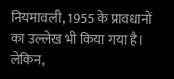नियमावली, 1955 के प्रावधानों का उल्लेख भी किया गया है। लेकिन,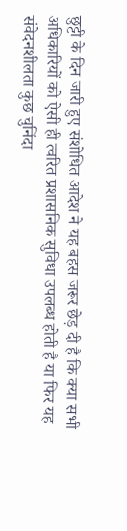छुट्टी के दिन जारी हुए संशोधित आदेश ने यह बहस जरूर छेड़ दी है कि क्या सभी अधिकारियों को ऐसी ही त्वरित प्रशासनिक सुविधा उपलब्ध होती है या फिर यह संवेदनशीलता कुछ चुनिंदा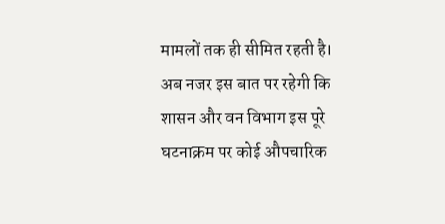मामलों तक ही सीमित रहती है। अब नजर इस बात पर रहेगी कि शासन और वन विभाग इस पूरे घटनाक्रम पर कोई औपचारिक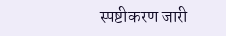स्पष्टीकरण जारी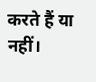करते हैं या नहीं।